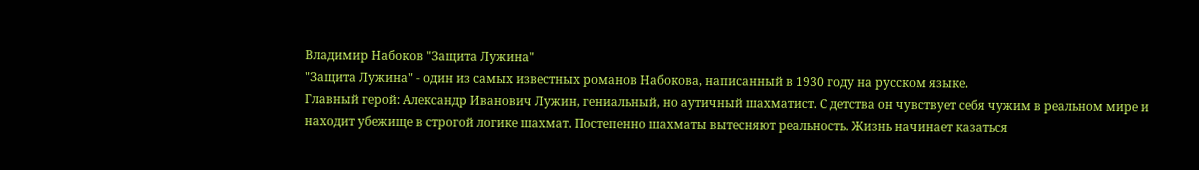Владимир Набоков "Защита Лужина"
"Защита Лужина" - один из самых известных романов Набокова, написанный в 1930 году на русском языке.
Главный герой: Александр Иванович Лужин, гениальный, но аутичный шахматист. С детства он чувствует себя чужим в реальном мире и находит убежище в строгой логике шахмат. Постепенно шахматы вытесняют реальность. Жизнь начинает казаться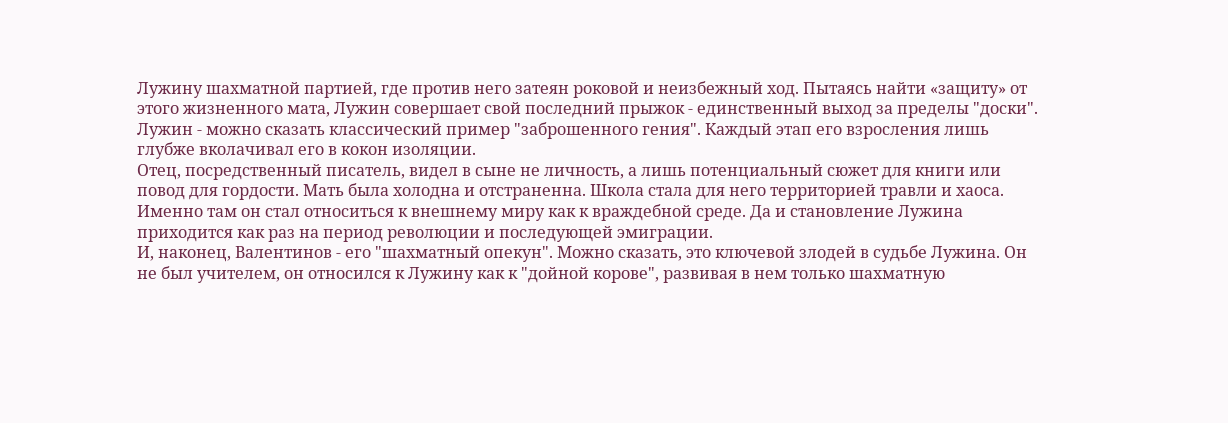Лужину шахматной партией, где против него затеян роковой и неизбежный ход. Пытаясь найти «защиту» от этого жизненного мата, Лужин совершает свой последний прыжок - единственный выход за пределы "доски".
Лужин - можно сказать классический пример "заброшенного гения". Каждый этап его взросления лишь глубже вколачивал его в кокон изоляции.
Отец, посредственный писатель, видел в сыне не личность, а лишь потенциальный сюжет для книги или повод для гордости. Мать была холодна и отстраненна. Школа стала для него территорией травли и хаоса. Именно там он стал относиться к внешнему миру как к враждебной среде. Да и становление Лужина приходится как раз на период революции и последующей эмиграции.
И, наконец, Валентинов - его "шахматный опекун". Можно сказать, это ключевой злодей в судьбе Лужина. Он не был учителем, он относился к Лужину как к "дойной корове", развивая в нем только шахматную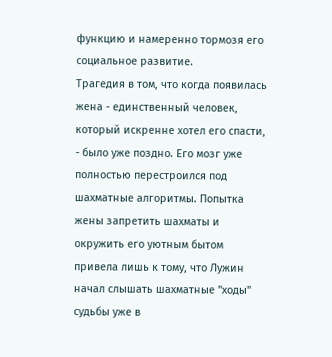функцию и намеренно тормозя его социальное развитие.
Трагедия в том, что когда появилась жена - единственный человек, который искренне хотел его спасти, - было уже поздно. Его мозг уже полностью перестроился под шахматные алгоритмы. Попытка жены запретить шахматы и окружить его уютным бытом привела лишь к тому, что Лужин начал слышать шахматные "ходы" судьбы уже в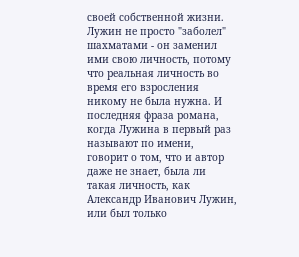своей собственной жизни.
Лужин не просто "заболел" шахматами - он заменил ими свою личность, потому что реальная личность во время его взросления никому не была нужна. И последняя фраза романа, когда Лужина в первый раз называют по имени, говорит о том, что и автор даже не знает, была ли такая личность, как Александр Иванович Лужин, или был только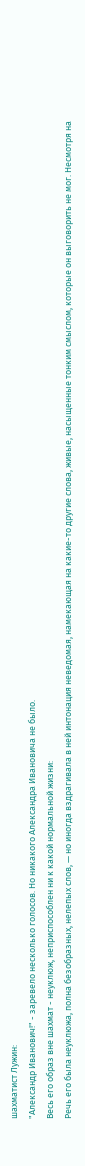шахматист Лужин:
"Александр Иванович!" - заревело несколько голосов. Но никакого Александра Ивановича не было.
Весь его образ вне шахмат - неуклюж, неприспособлен ни к какой нормальной жизни:
Речь его была неуклюжа, полна безобразных, нелепых слов, — но иногда вздрагивала в ней интонация неведомая, намекающая на какие-то другие слова, живые, насыщенные тонким смыслом, которые он выговорить не мог. Несмотря на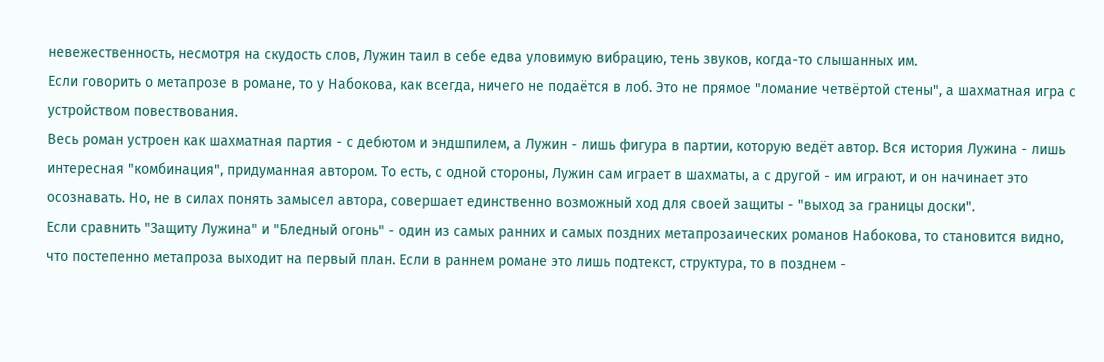невежественность, несмотря на скудость слов, Лужин таил в себе едва уловимую вибрацию, тень звуков, когда-то слышанных им.
Если говорить о метапрозе в романе, то у Набокова, как всегда, ничего не подаётся в лоб. Это не прямое "ломание четвёртой стены", а шахматная игра с устройством повествования.
Весь роман устроен как шахматная партия - с дебютом и эндшпилем, а Лужин - лишь фигура в партии, которую ведёт автор. Вся история Лужина - лишь интересная "комбинация", придуманная автором. То есть, с одной стороны, Лужин сам играет в шахматы, а с другой - им играют, и он начинает это осознавать. Но, не в силах понять замысел автора, совершает единственно возможный ход для своей защиты - "выход за границы доски".
Если сравнить "Защиту Лужина" и "Бледный огонь" - один из самых ранних и самых поздних метапрозаических романов Набокова, то становится видно, что постепенно метапроза выходит на первый план. Если в раннем романе это лишь подтекст, структура, то в позднем -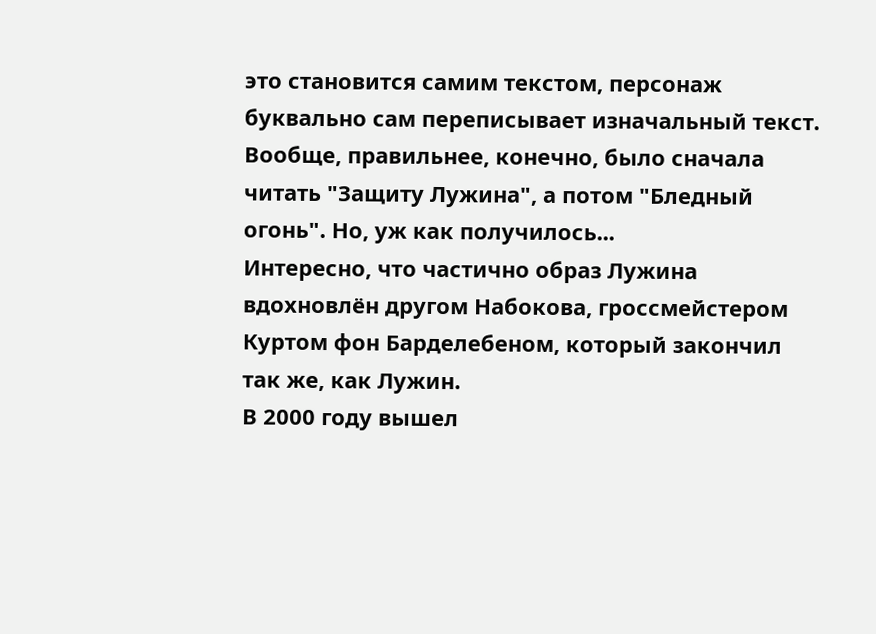это становится самим текстом, персонаж буквально сам переписывает изначальный текст. Вообще, правильнее, конечно, было сначала читать "Защиту Лужина", а потом "Бледный огонь". Но, уж как получилось...
Интересно, что частично образ Лужина вдохновлён другом Набокова, гроссмейстером Куртом фон Барделебеном, который закончил так же, как Лужин.
В 2000 году вышел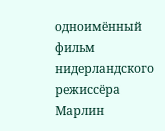одноимённый фильм нидерландского режиссёра Марлин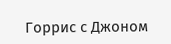Горрис с Джоном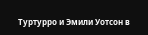Туртурро и Эмили Уотсон в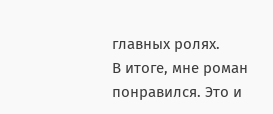главных ролях.
В итоге, мне роман понравился. Это и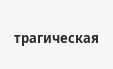трагическая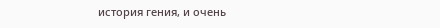история гения, и очень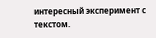интересный эксперимент с текстом.